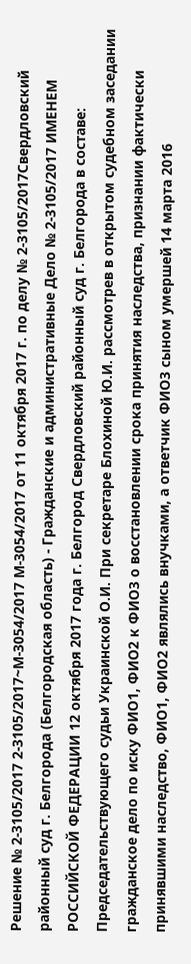Решение № 2-3105/2017 2-3105/2017~М-3054/2017 М-3054/2017 от 11 октября 2017 г. по делу № 2-3105/2017Свердловский районный суд г. Белгорода (Белгородская область) - Гражданские и административные Дело № 2-3105/2017 ИМЕНЕМ РОССИЙСКОЙ ФЕДЕРАЦИИ 12 октября 2017 года г. Белгород Свердловский районный суд г. Белгорода в составе: Председательствующего судьи Украинской О.И. При секретаре Блохиной Ю.И. рассмотрев в открытом судебном заседании гражданское дело по иску ФИО1, ФИО2 к ФИО3 о восстановлении срока принятия наследства, признании фактически принявшими наследство, ФИО1, ФИО2 являлись внучками, а ответчик ФИО3 сыном умершей 14 марта 2016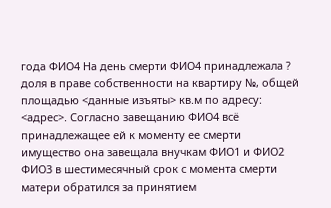года ФИО4 На день смерти ФИО4 принадлежала ? доля в праве собственности на квартиру №, общей площадью <данные изъяты> кв.м по адресу: <адрес>. Согласно завещанию ФИО4 всё принадлежащее ей к моменту ее смерти имущество она завещала внучкам ФИО1 и ФИО2 ФИО3 в шестимесячный срок с момента смерти матери обратился за принятием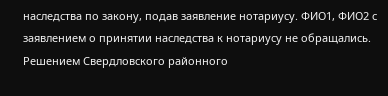наследства по закону, подав заявление нотариусу. ФИО1, ФИО2 с заявлением о принятии наследства к нотариусу не обращались. Решением Свердловского районного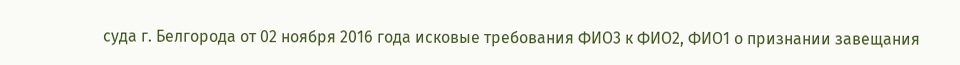суда г. Белгорода от 02 ноября 2016 года исковые требования ФИО3 к ФИО2, ФИО1 о признании завещания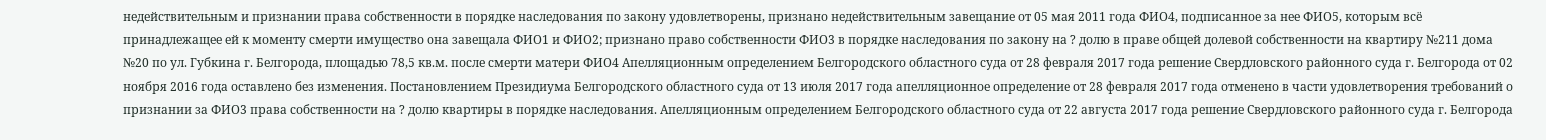недействительным и признании права собственности в порядке наследования по закону удовлетворены, признано недействительным завещание от 05 мая 2011 года ФИО4, подписанное за нее ФИО5, которым всё принадлежащее ей к моменту смерти имущество она завещала ФИО1 и ФИО2; признано право собственности ФИО3 в порядке наследования по закону на ? долю в праве общей долевой собственности на квартиру №211 дома №20 по ул. Губкина г. Белгорода, площадью 78,5 кв.м. после смерти матери ФИО4 Апелляционным определением Белгородского областного суда от 28 февраля 2017 года решение Свердловского районного суда г. Белгорода от 02 ноября 2016 года оставлено без изменения. Постановлением Президиума Белгородского областного суда от 13 июля 2017 года апелляционное определение от 28 февраля 2017 года отменено в части удовлетворения требований о признании за ФИО3 права собственности на ? долю квартиры в порядке наследования. Апелляционным определением Белгородского областного суда от 22 августа 2017 года решение Свердловского районного суда г. Белгорода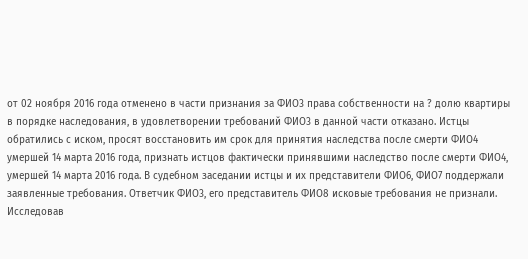от 02 ноября 2016 года отменено в части признания за ФИО3 права собственности на ? долю квартиры в порядке наследования, в удовлетворении требований ФИО3 в данной части отказано. Истцы обратились с иском, просят восстановить им срок для принятия наследства после смерти ФИО4 умершей 14 марта 2016 года, признать истцов фактически принявшими наследство после смерти ФИО4, умершей 14 марта 2016 года. В судебном заседании истцы и их представители ФИО6, ФИО7 поддержали заявленные требования. Ответчик ФИО3, его представитель ФИО8 исковые требования не признали. Исследовав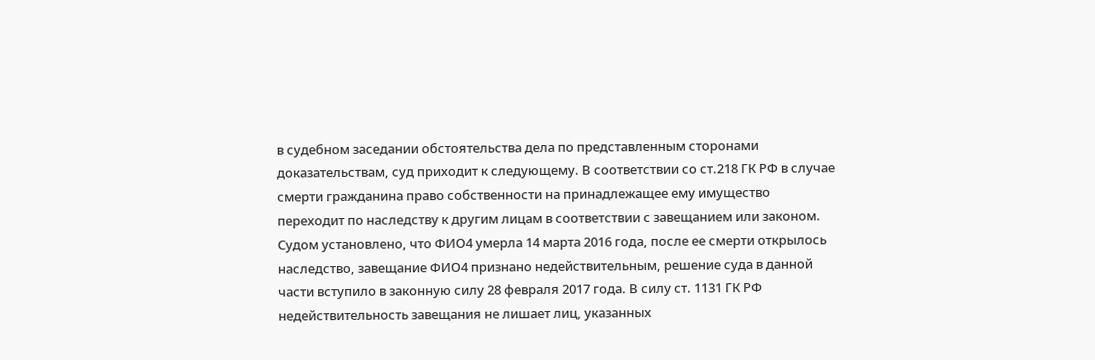в судебном заседании обстоятельства дела по представленным сторонами доказательствам, суд приходит к следующему. В соответствии со ст.218 ГК РФ в случае смерти гражданина право собственности на принадлежащее ему имущество переходит по наследству к другим лицам в соответствии с завещанием или законом. Судом установлено, что ФИО4 умерла 14 марта 2016 года, после ее смерти открылось наследство, завещание ФИО4 признано недействительным, решение суда в данной части вступило в законную силу 28 февраля 2017 года. В силу ст. 1131 ГК РФ недействительность завещания не лишает лиц, указанных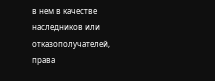в нем в качестве наследников или отказополучателей, права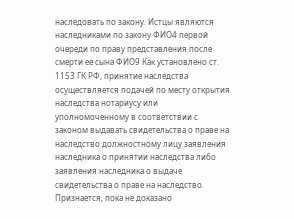наследовать по закону. Истцы являются наследниками по закону ФИО4 первой очереди по праву представления после смерти ее сына ФИО9 Как установлено ст. 1153 ГК РФ, принятие наследства осуществляется подачей по месту открытия наследства нотариусу или уполномоченному в соответствии с законом выдавать свидетельства о праве на наследство должностному лицу заявления наследника о принятии наследства либо заявления наследника о выдаче свидетельства о праве на наследство. Признается, пока не доказано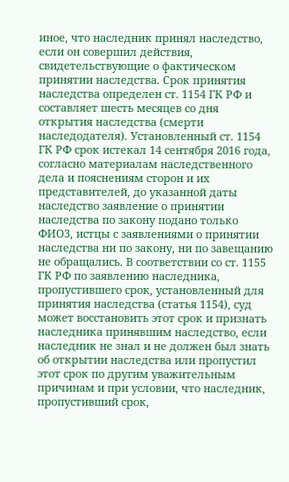иное, что наследник принял наследство, если он совершил действия, свидетельствующие о фактическом принятии наследства. Срок принятия наследства определен ст. 1154 ГК РФ и составляет шесть месяцев со дня открытия наследства (смерти наследодателя). Установленный ст. 1154 ГК РФ срок истекал 14 сентября 2016 года, согласно материалам наследственного дела и пояснениям сторон и их представителей, до указанной даты наследство заявление о принятии наследства по закону подано только ФИО3, истцы с заявлениями о принятии наследства ни по закону, ни по завещанию не обращались. В соответствии со ст. 1155 ГК РФ по заявлению наследника, пропустившего срок, установленный для принятия наследства (статья 1154), суд может восстановить этот срок и признать наследника принявшим наследство, если наследник не знал и не должен был знать об открытии наследства или пропустил этот срок по другим уважительным причинам и при условии, что наследник, пропустивший срок,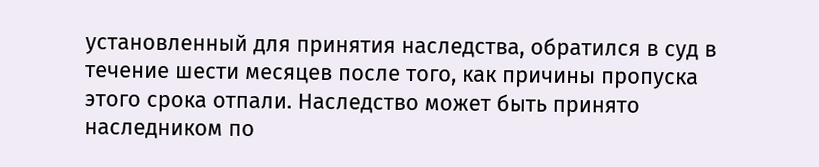установленный для принятия наследства, обратился в суд в течение шести месяцев после того, как причины пропуска этого срока отпали. Наследство может быть принято наследником по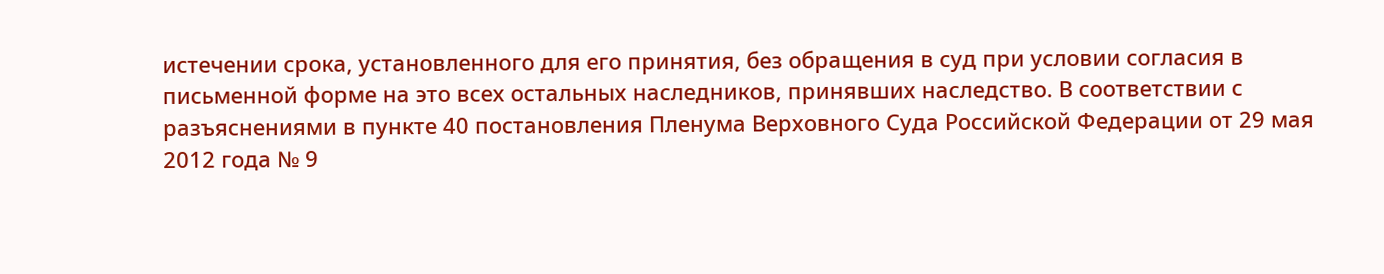истечении срока, установленного для его принятия, без обращения в суд при условии согласия в письменной форме на это всех остальных наследников, принявших наследство. В соответствии с разъяснениями в пункте 40 постановления Пленума Верховного Суда Российской Федерации от 29 мая 2012 года № 9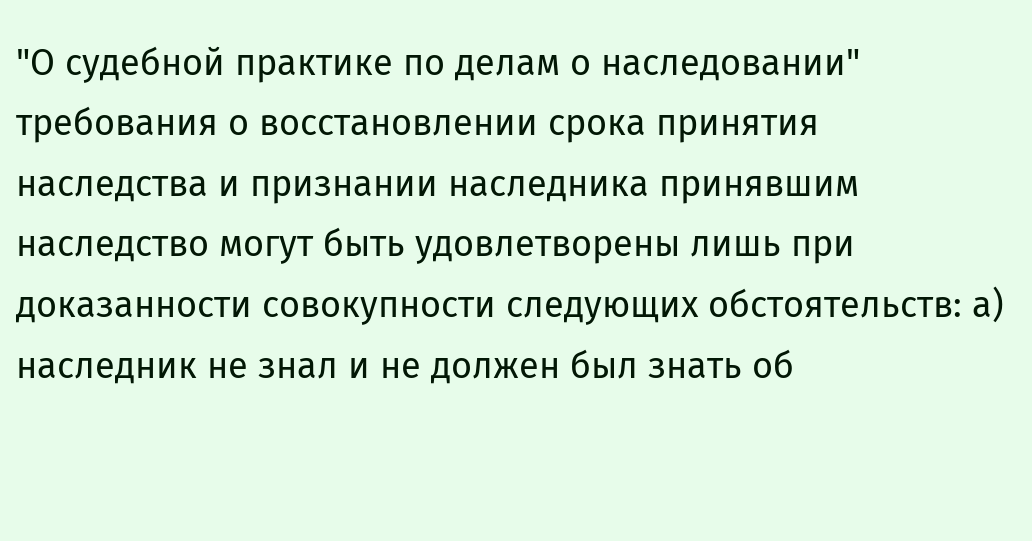"О судебной практике по делам о наследовании" требования о восстановлении срока принятия наследства и признании наследника принявшим наследство могут быть удовлетворены лишь при доказанности совокупности следующих обстоятельств: а) наследник не знал и не должен был знать об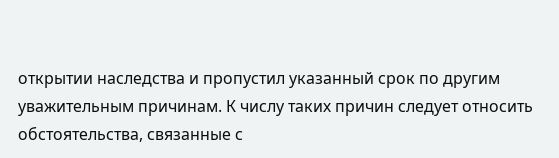открытии наследства и пропустил указанный срок по другим уважительным причинам. К числу таких причин следует относить обстоятельства, связанные с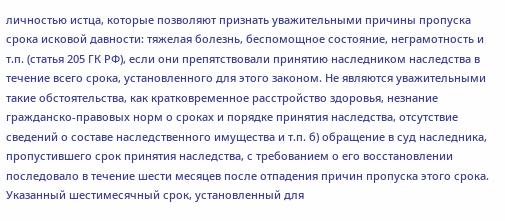личностью истца, которые позволяют признать уважительными причины пропуска срока исковой давности: тяжелая болезнь, беспомощное состояние, неграмотность и т.п. (статья 205 ГК РФ), если они препятствовали принятию наследником наследства в течение всего срока, установленного для этого законом. Не являются уважительными такие обстоятельства, как кратковременное расстройство здоровья, незнание гражданско-правовых норм о сроках и порядке принятия наследства, отсутствие сведений о составе наследственного имущества и т.п. б) обращение в суд наследника, пропустившего срок принятия наследства, с требованием о его восстановлении последовало в течение шести месяцев после отпадения причин пропуска этого срока. Указанный шестимесячный срок, установленный для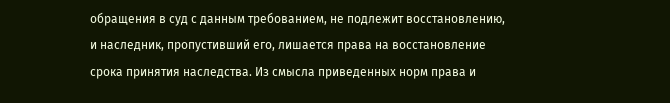обращения в суд с данным требованием, не подлежит восстановлению, и наследник, пропустивший его, лишается права на восстановление срока принятия наследства. Из смысла приведенных норм права и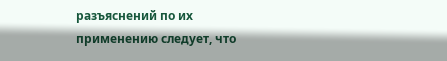разъяснений по их применению следует, что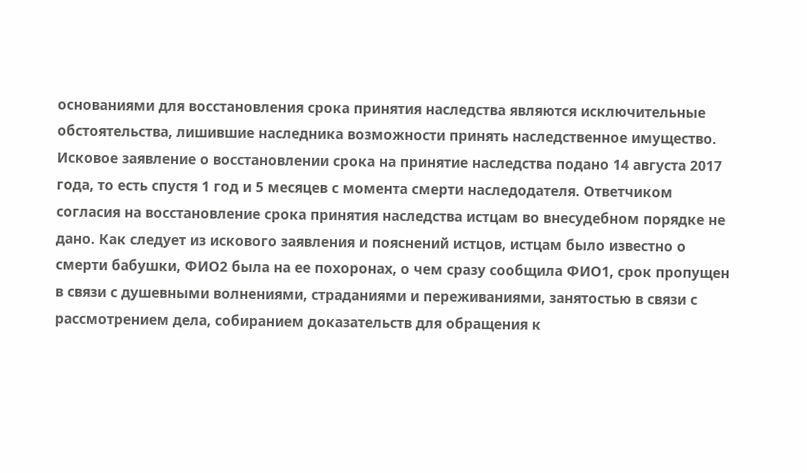основаниями для восстановления срока принятия наследства являются исключительные обстоятельства, лишившие наследника возможности принять наследственное имущество. Исковое заявление о восстановлении срока на принятие наследства подано 14 августа 2017 года, то есть спустя 1 год и 5 месяцев с момента смерти наследодателя. Ответчиком согласия на восстановление срока принятия наследства истцам во внесудебном порядке не дано. Как следует из искового заявления и пояснений истцов, истцам было известно о смерти бабушки, ФИО2 была на ее похоронах, о чем сразу сообщила ФИО1, срок пропущен в связи с душевными волнениями, страданиями и переживаниями, занятостью в связи с рассмотрением дела, собиранием доказательств для обращения к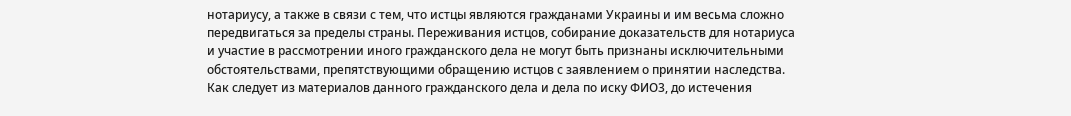нотариусу, а также в связи с тем, что истцы являются гражданами Украины и им весьма сложно передвигаться за пределы страны. Переживания истцов, собирание доказательств для нотариуса и участие в рассмотрении иного гражданского дела не могут быть признаны исключительными обстоятельствами, препятствующими обращению истцов с заявлением о принятии наследства. Как следует из материалов данного гражданского дела и дела по иску ФИО3, до истечения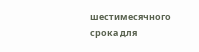шестимесячного срока для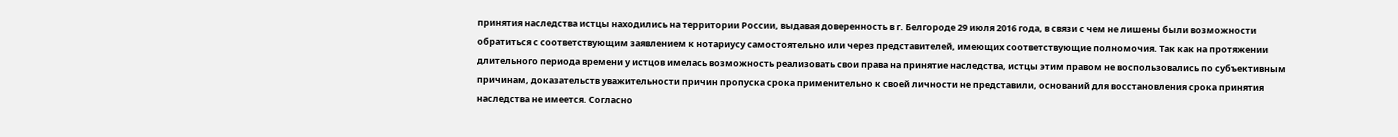принятия наследства истцы находились на территории России, выдавая доверенность в г. Белгороде 29 июля 2016 года, в связи с чем не лишены были возможности обратиться с соответствующим заявлением к нотариусу самостоятельно или через представителей, имеющих соответствующие полномочия. Так как на протяжении длительного периода времени у истцов имелась возможность реализовать свои права на принятие наследства, истцы этим правом не воспользовались по субъективным причинам, доказательств уважительности причин пропуска срока применительно к своей личности не представили, оснований для восстановления срока принятия наследства не имеется. Согласно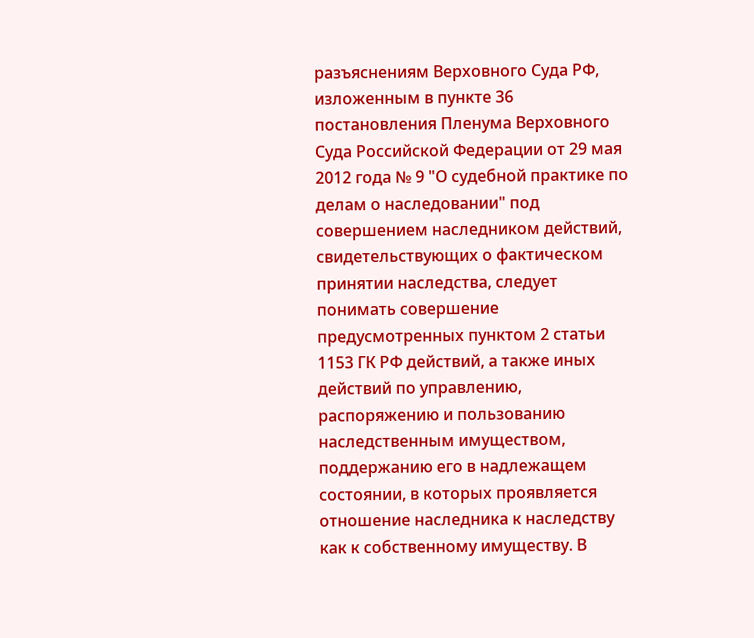разъяснениям Верховного Суда РФ, изложенным в пункте 36 постановления Пленума Верховного Суда Российской Федерации от 29 мая 2012 года № 9 "О судебной практике по делам о наследовании" под совершением наследником действий, свидетельствующих о фактическом принятии наследства, следует понимать совершение предусмотренных пунктом 2 статьи 1153 ГК РФ действий, а также иных действий по управлению, распоряжению и пользованию наследственным имуществом, поддержанию его в надлежащем состоянии, в которых проявляется отношение наследника к наследству как к собственному имуществу. В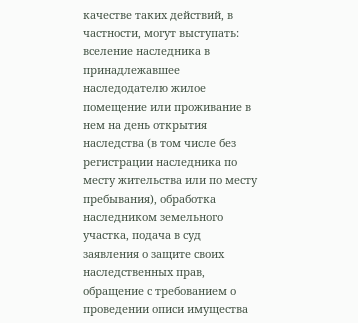качестве таких действий, в частности, могут выступать: вселение наследника в принадлежавшее наследодателю жилое помещение или проживание в нем на день открытия наследства (в том числе без регистрации наследника по месту жительства или по месту пребывания), обработка наследником земельного участка, подача в суд заявления о защите своих наследственных прав, обращение с требованием о проведении описи имущества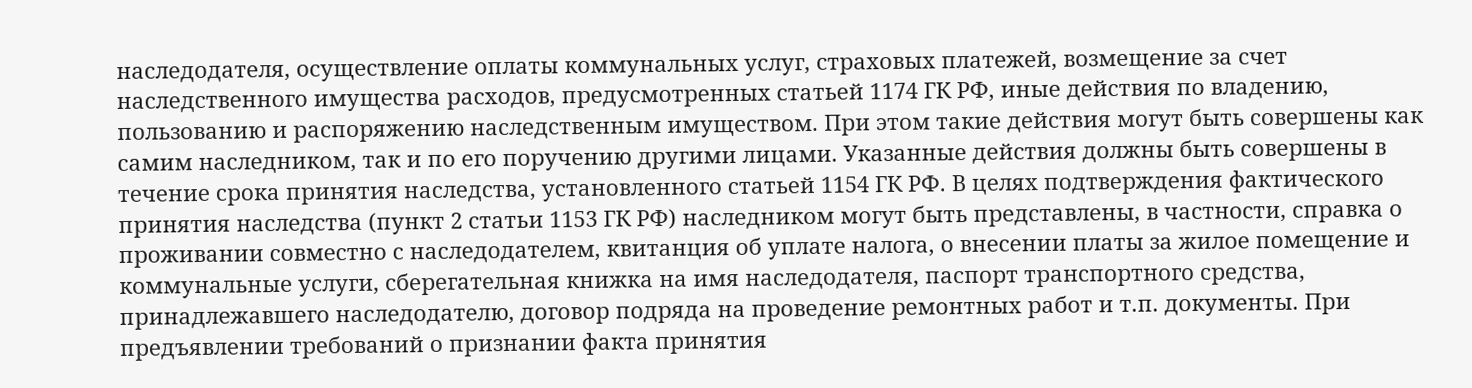наследодателя, осуществление оплаты коммунальных услуг, страховых платежей, возмещение за счет наследственного имущества расходов, предусмотренных статьей 1174 ГК РФ, иные действия по владению, пользованию и распоряжению наследственным имуществом. При этом такие действия могут быть совершены как самим наследником, так и по его поручению другими лицами. Указанные действия должны быть совершены в течение срока принятия наследства, установленного статьей 1154 ГК РФ. В целях подтверждения фактического принятия наследства (пункт 2 статьи 1153 ГК РФ) наследником могут быть представлены, в частности, справка о проживании совместно с наследодателем, квитанция об уплате налога, о внесении платы за жилое помещение и коммунальные услуги, сберегательная книжка на имя наследодателя, паспорт транспортного средства, принадлежавшего наследодателю, договор подряда на проведение ремонтных работ и т.п. документы. При предъявлении требований о признании факта принятия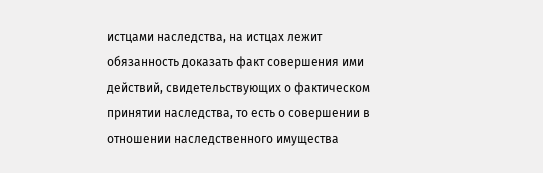истцами наследства, на истцах лежит обязанность доказать факт совершения ими действий, свидетельствующих о фактическом принятии наследства, то есть о совершении в отношении наследственного имущества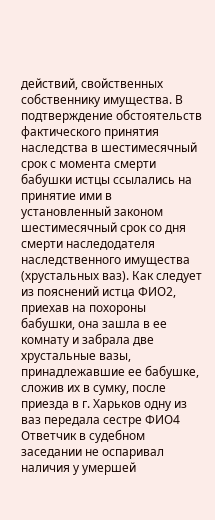действий, свойственных собственнику имущества. В подтверждение обстоятельств фактического принятия наследства в шестимесячный срок с момента смерти бабушки истцы ссылались на принятие ими в установленный законом шестимесячный срок со дня смерти наследодателя наследственного имущества (хрустальных ваз). Как следует из пояснений истца ФИО2, приехав на похороны бабушки, она зашла в ее комнату и забрала две хрустальные вазы, принадлежавшие ее бабушке, сложив их в сумку, после приезда в г. Харьков одну из ваз передала сестре ФИО4 Ответчик в судебном заседании не оспаривал наличия у умершей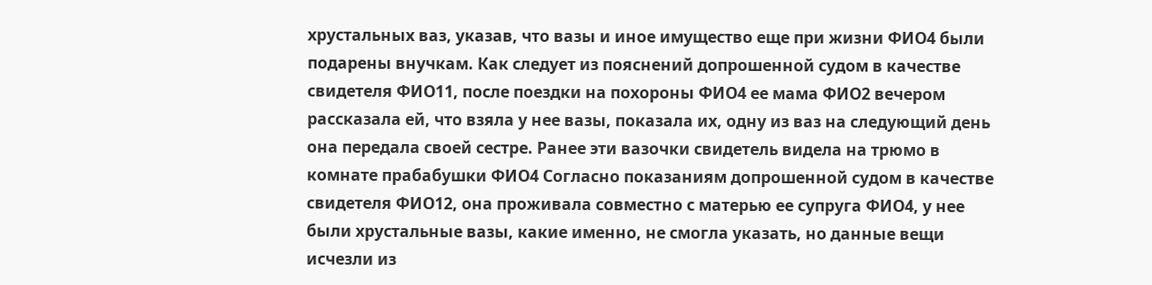хрустальных ваз, указав, что вазы и иное имущество еще при жизни ФИО4 были подарены внучкам. Как следует из пояснений допрошенной судом в качестве свидетеля ФИО11, после поездки на похороны ФИО4 ее мама ФИО2 вечером рассказала ей, что взяла у нее вазы, показала их, одну из ваз на следующий день она передала своей сестре. Ранее эти вазочки свидетель видела на трюмо в комнате прабабушки ФИО4 Согласно показаниям допрошенной судом в качестве свидетеля ФИО12, она проживала совместно с матерью ее супруга ФИО4, у нее были хрустальные вазы, какие именно, не смогла указать, но данные вещи исчезли из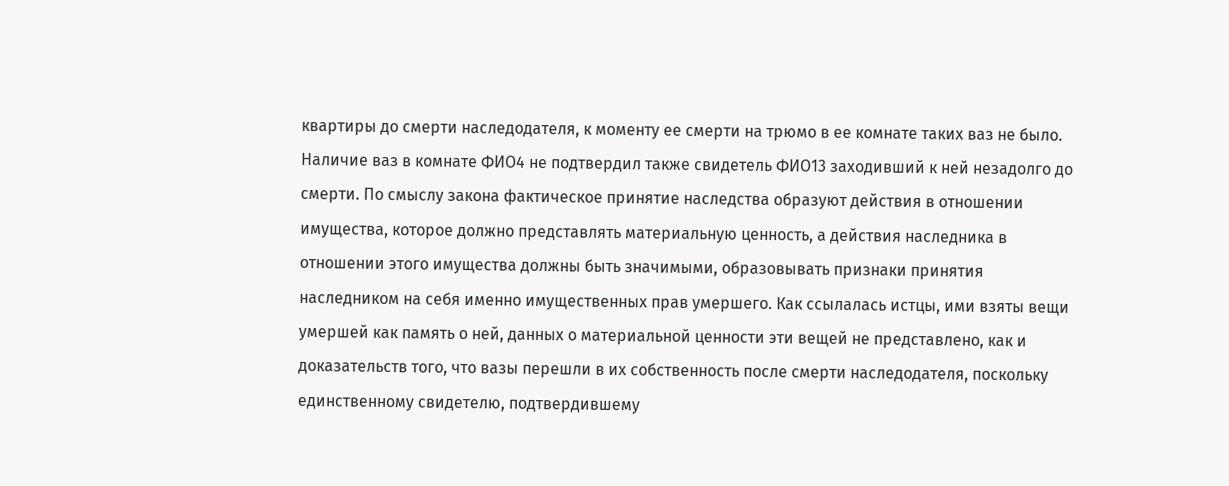квартиры до смерти наследодателя, к моменту ее смерти на трюмо в ее комнате таких ваз не было. Наличие ваз в комнате ФИО4 не подтвердил также свидетель ФИО13 заходивший к ней незадолго до смерти. По смыслу закона фактическое принятие наследства образуют действия в отношении имущества, которое должно представлять материальную ценность, а действия наследника в отношении этого имущества должны быть значимыми, образовывать признаки принятия наследником на себя именно имущественных прав умершего. Как ссылалась истцы, ими взяты вещи умершей как память о ней, данных о материальной ценности эти вещей не представлено, как и доказательств того, что вазы перешли в их собственность после смерти наследодателя, поскольку единственному свидетелю, подтвердившему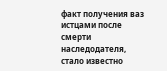факт получения ваз истцами после смерти наследодателя, стало известно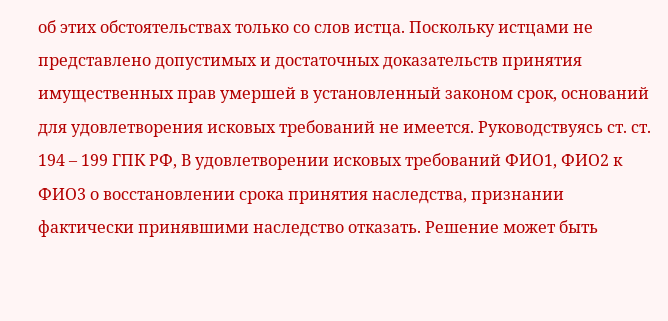об этих обстоятельствах только со слов истца. Поскольку истцами не представлено допустимых и достаточных доказательств принятия имущественных прав умершей в установленный законом срок, оснований для удовлетворения исковых требований не имеется. Руководствуясь ст. ст. 194 – 199 ГПК РФ, В удовлетворении исковых требований ФИО1, ФИО2 к ФИО3 о восстановлении срока принятия наследства, признании фактически принявшими наследство отказать. Решение может быть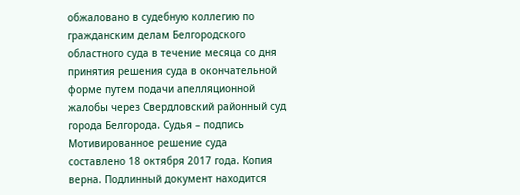обжаловано в судебную коллегию по гражданским делам Белгородского областного суда в течение месяца со дня принятия решения суда в окончательной форме путем подачи апелляционной жалобы через Свердловский районный суд города Белгорода. Судья – подпись Мотивированное решение суда составлено 18 октября 2017 года. Копия верна. Подлинный документ находится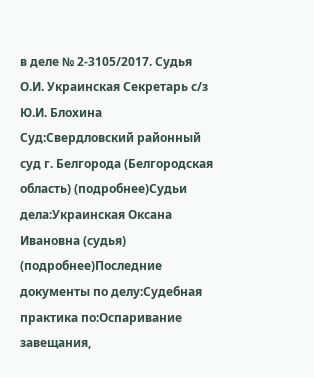в деле № 2-3105/2017. Судья О.И. Украинская Секретарь с/з Ю.И. Блохина Суд:Свердловский районный суд г. Белгорода (Белгородская область) (подробнее)Судьи дела:Украинская Оксана Ивановна (судья) (подробнее)Последние документы по делу:Судебная практика по:Оспаривание завещания,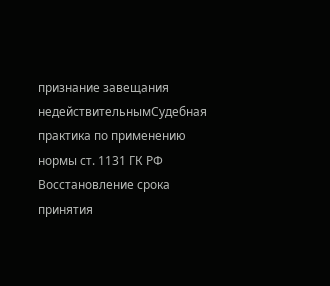признание завещания недействительнымСудебная практика по применению нормы ст. 1131 ГК РФ Восстановление срока принятия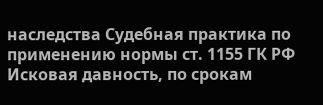наследства Судебная практика по применению нормы ст. 1155 ГК РФ
Исковая давность, по срокам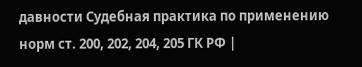давности Судебная практика по применению норм ст. 200, 202, 204, 205 ГК РФ |